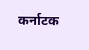कर्नाटक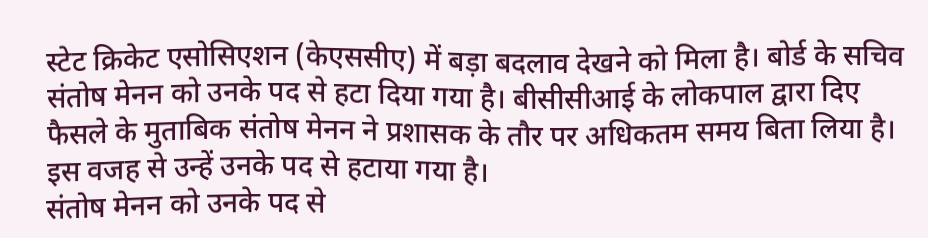स्टेट क्रिकेट एसोसिएशन (केएससीए) में बड़ा बदलाव देखने को मिला है। बोर्ड के सचिव संतोष मेनन को उनके पद से हटा दिया गया है। बीसीसीआई के लोकपाल द्वारा दिए फैसले के मुताबिक संतोष मेनन ने प्रशासक के तौर पर अधिकतम समय बिता लिया है। इस वजह से उन्हें उनके पद से हटाया गया है।
संतोष मेनन को उनके पद से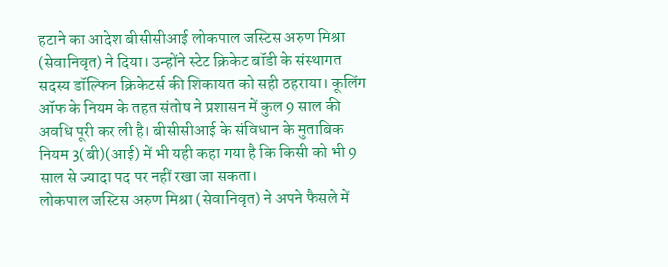हटाने का आदेश बीसीसीआई लोकपाल जस्टिस अरुण मिश्रा (सेवानिवृत) ने दिया। उन्होंने स्टेट क्रिकेट बॉडी के संस्थागत सदस्य डॉल्फिन क्रिकेटर्स की शिकायत को सही ठहराया। कूलिंग ऑफ के नियम के तहत संतोष ने प्रशासन में कुल 9 साल की अवधि पूरी कर ली है। बीसीसीआई के संविधान के मुताबिक नियम 3(बी)(आई) में भी यही कहा गया है कि किसी को भी 9 साल से ज्यादा पद पर नहीं रखा जा सकता।
लोकपाल जस्टिस अरुण मिश्रा (सेवानिवृत) ने अपने फैसले में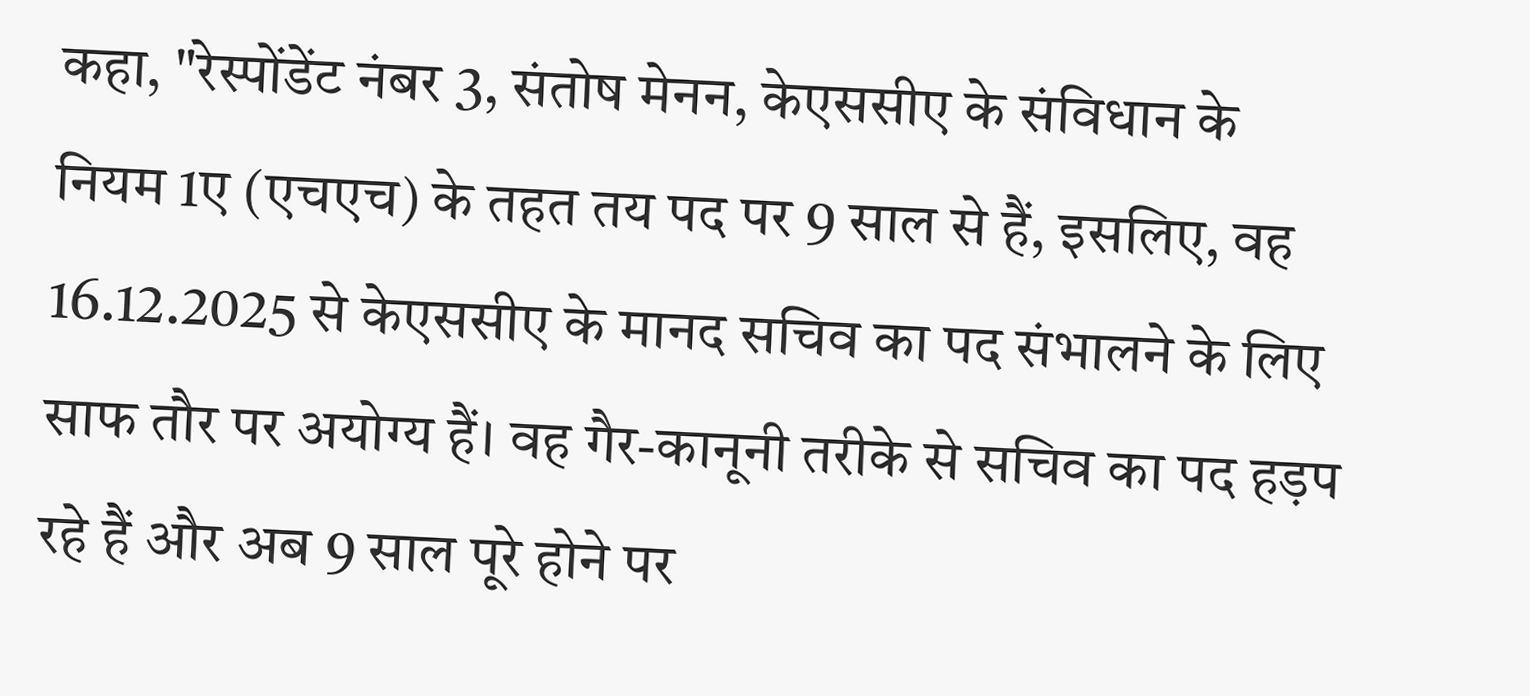कहा, "रेस्पोंडेंट नंबर 3, संतोष मेनन, केएससीए के संविधान के नियम 1ए (एचएच) के तहत तय पद पर 9 साल से हैं, इसलिए, वह 16.12.2025 से केएससीए के मानद सचिव का पद संभालने के लिए साफ तौर पर अयोग्य हैं। वह गैर-कानूनी तरीके से सचिव का पद हड़प रहे हैं और अब 9 साल पूरे होने पर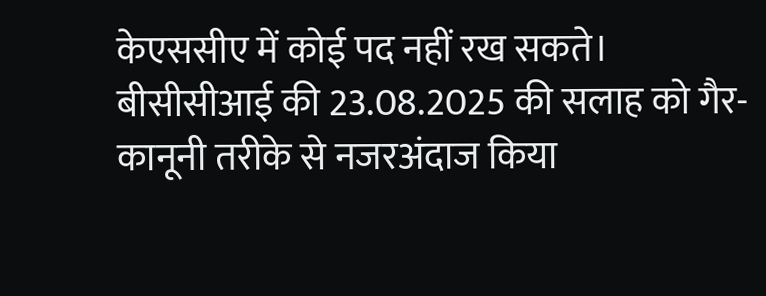केएससीए में कोई पद नहीं रख सकते। बीसीसीआई की 23.08.2025 की सलाह को गैर-कानूनी तरीके से नजरअंदाज किया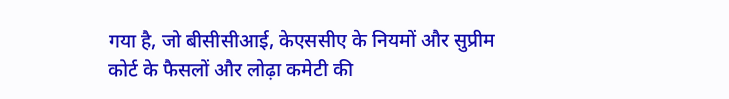गया है, जो बीसीसीआई, केएससीए के नियमों और सुप्रीम कोर्ट के फैसलों और लोढ़ा कमेटी की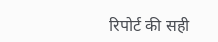रिपोर्ट की सही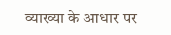व्याख्या के आधार पर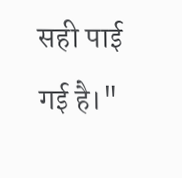सही पाई गई है।"